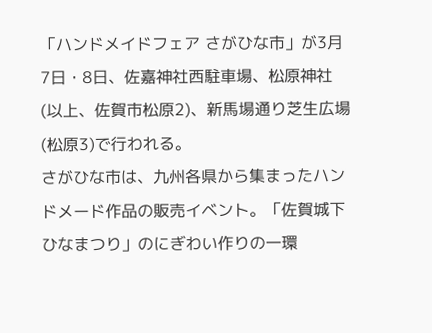「ハンドメイドフェア さがひな市」が3月7日・8日、佐嘉神社西駐車場、松原神社(以上、佐賀市松原2)、新馬場通り芝生広場(松原3)で行われる。
さがひな市は、九州各県から集まったハンドメード作品の販売イベント。「佐賀城下ひなまつり」のにぎわい作りの一環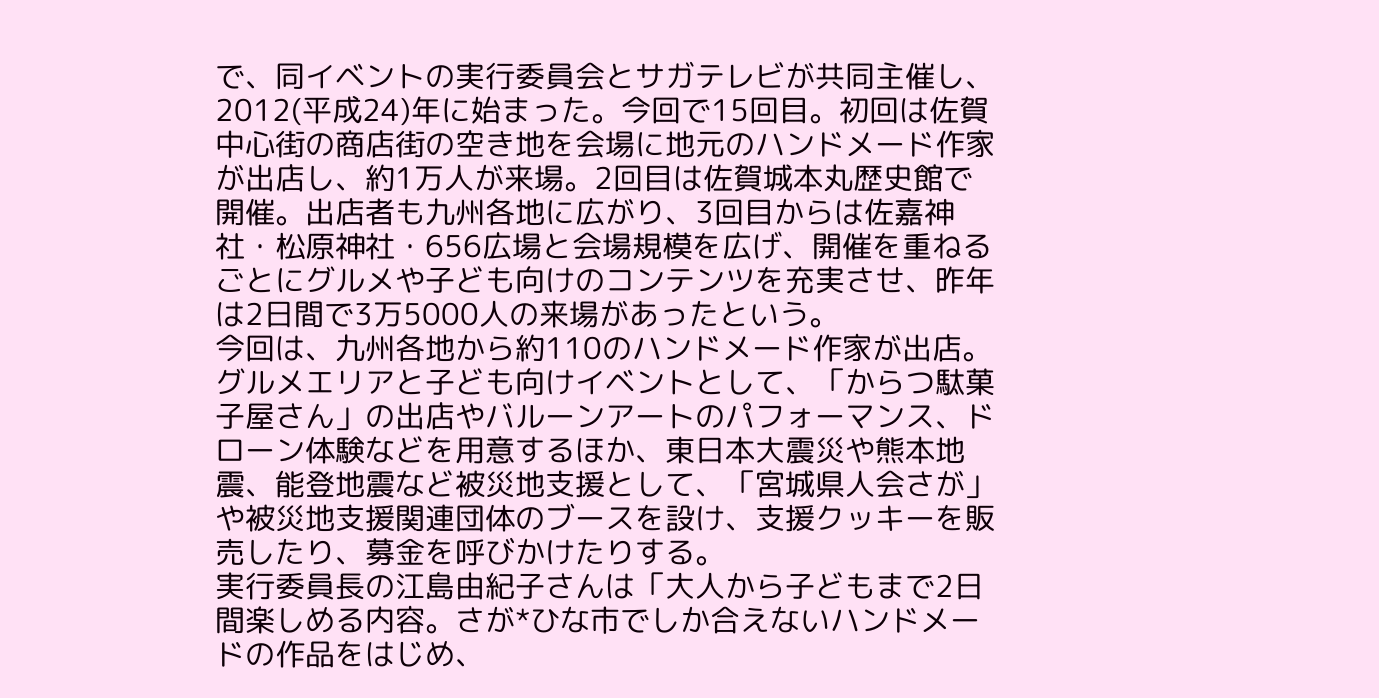で、同イベントの実行委員会とサガテレビが共同主催し、2012(平成24)年に始まった。今回で15回目。初回は佐賀中心街の商店街の空き地を会場に地元のハンドメード作家が出店し、約1万人が来場。2回目は佐賀城本丸歴史館で開催。出店者も九州各地に広がり、3回目からは佐嘉神社・松原神社・656広場と会場規模を広げ、開催を重ねるごとにグルメや子ども向けのコンテンツを充実させ、昨年は2日間で3万5000人の来場があったという。
今回は、九州各地から約110のハンドメード作家が出店。グルメエリアと子ども向けイベントとして、「からつ駄菓子屋さん」の出店やバルーンアートのパフォーマンス、ドローン体験などを用意するほか、東日本大震災や熊本地震、能登地震など被災地支援として、「宮城県人会さが」や被災地支援関連団体のブースを設け、支援クッキーを販売したり、募金を呼びかけたりする。
実行委員長の江島由紀子さんは「大人から子どもまで2日間楽しめる内容。さが*ひな市でしか合えないハンドメードの作品をはじめ、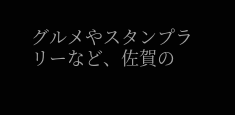グルメやスタンプラリーなど、佐賀の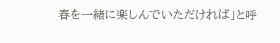春を一緒に楽しんでいただければ」と呼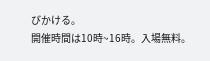びかける。
開催時間は10時~16時。入場無料。